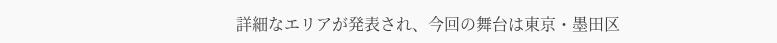詳細なエリアが発表され、今回の舞台は東京・墨田区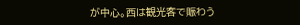が中心。西は観光客で賑わう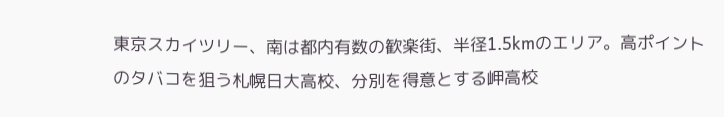東京スカイツリー、南は都内有数の歓楽街、半径1.5kmのエリア。高ポイントのタバコを狙う札幌日大高校、分別を得意とする岬高校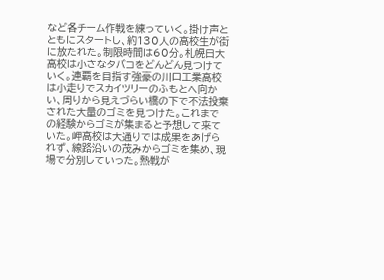など各チーム作戦を練っていく。掛け声とともにスタートし、約130人の高校生が街に放たれた。制限時間は60分。札幌日大高校は小さなタバコをどんどん見つけていく。連覇を目指す強豪の川口工業高校は小走りでスカイツリーのふもとへ向かい、周りから見えづらい橋の下で不法投棄された大量のゴミを見つけた。これまでの経験からゴミが集まると予想して来ていた。岬高校は大通りでは成果をあげられず、線路沿いの茂みからゴミを集め、現場で分別していった。熱戦が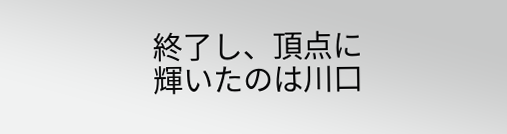終了し、頂点に輝いたのは川口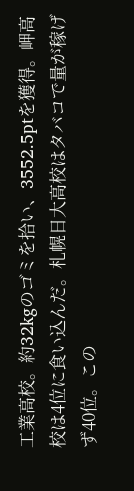工業高校。約32kgのゴミを拾い、3552.5ptを獲得。岬高校は4位に食い込んだ。札幌日大高校はタバコで量が稼げず40位。この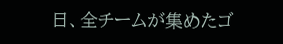日、全チームが集めたゴ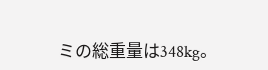ミの総重量は348kg。